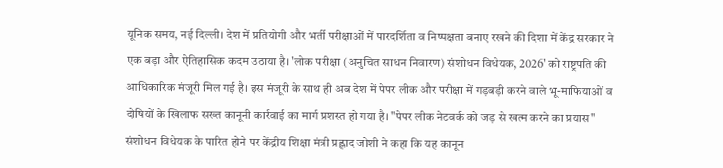यूनिक समय, नई दिल्ली। देश में प्रतियोगी और भर्ती परीक्षाओं में पारदर्शिता व निष्पक्षता बनाए रखने की दिशा में केंद्र सरकार ने एक बड़ा और ऐतिहासिक कदम उठाया है। 'लोक परीक्षा (अनुचित साधन निवारण) संशोधन विधेयक, 2026' को राष्ट्रपति की आधिकारिक मंजूरी मिल गई है। इस मंजूरी के साथ ही अब देश में पेपर लीक और परीक्षा में गड़बड़ी करने वाले भू-माफियाओं व दोषियों के खिलाफ सख्त कानूनी कार्रवाई का मार्ग प्रशस्त हो गया है। "पेपर लीक नेटवर्क को जड़ से खत्म करने का प्रयास" संशोधन विधेयक के पारित होने पर केंद्रीय शिक्षा मंत्री प्रह्लाद जोशी ने कहा कि यह कानून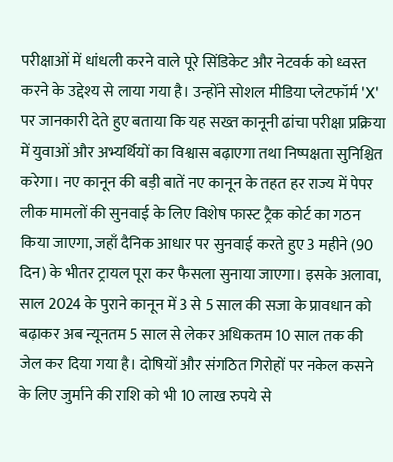परीक्षाओं में धांधली करने वाले पूरे सिंडिकेट और नेटवर्क को ध्वस्त करने के उद्देश्य से लाया गया है। उन्होंने सोशल मीडिया प्लेटफॉर्म 'X' पर जानकारी देते हुए बताया कि यह सख्त कानूनी ढांचा परीक्षा प्रक्रिया में युवाओं और अभ्यर्थियों का विश्वास बढ़ाएगा तथा निष्पक्षता सुनिश्चित करेगा। नए कानून की बड़ी बातें नए कानून के तहत हर राज्य में पेपर लीक मामलों की सुनवाई के लिए विशेष फास्ट ट्रैक कोर्ट का गठन किया जाएगा, जहाँ दैनिक आधार पर सुनवाई करते हुए 3 महीने (90 दिन) के भीतर ट्रायल पूरा कर फैसला सुनाया जाएगा। इसके अलावा, साल 2024 के पुराने कानून में 3 से 5 साल की सजा के प्रावधान को बढ़ाकर अब न्यूनतम 5 साल से लेकर अधिकतम 10 साल तक की जेल कर दिया गया है। दोषियों और संगठित गिरोहों पर नकेल कसने के लिए जुर्माने की राशि को भी 10 लाख रुपये से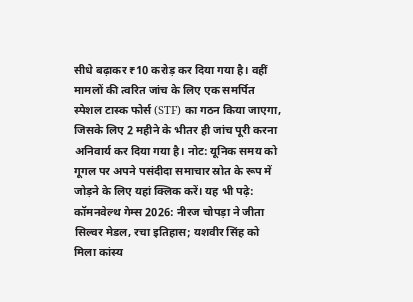सीधे बढ़ाकर ₹10 करोड़ कर दिया गया है। वहीं मामलों की त्वरित जांच के लिए एक समर्पित स्पेशल टास्क फोर्स (STF) का गठन किया जाएगा, जिसके लिए 2 महीने के भीतर ही जांच पूरी करना अनिवार्य कर दिया गया है। नोट: यूनिक समय को गूगल पर अपने पसंदीदा समाचार स्रोत के रूप में जोड़ने के लिए यहां क्लिक करें। यह भी पढ़े: कॉमनवेल्थ गेम्स 2026: नीरज चोपड़ा ने जीता सिल्वर मेडल, रचा इतिहास; यशवीर सिंह को मिला कांस्य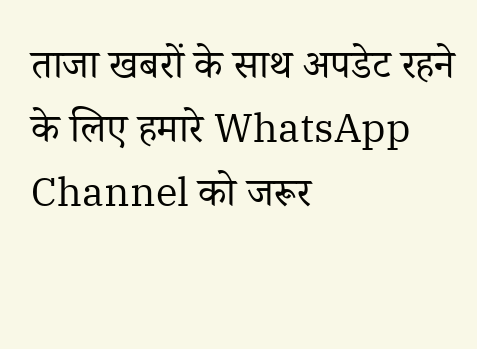ताजा खबरों के साथ अपडेट रहने के लिए हमारे WhatsApp Channel को जरूर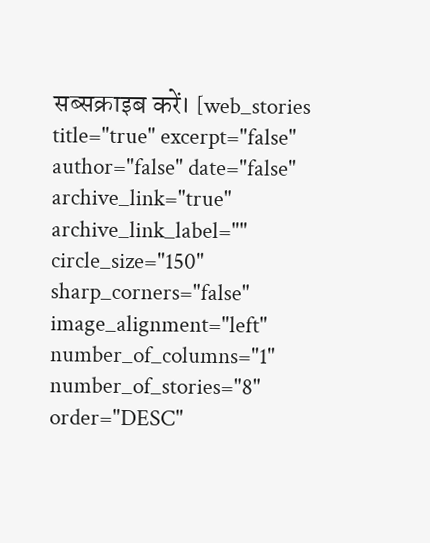सब्सक्राइब करें। [web_stories title="true" excerpt="false" author="false" date="false" archive_link="true" archive_link_label="" circle_size="150" sharp_corners="false" image_alignment="left" number_of_columns="1" number_of_stories="8" order="DESC"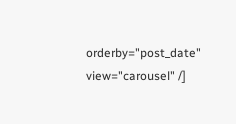orderby="post_date" view="carousel" /]